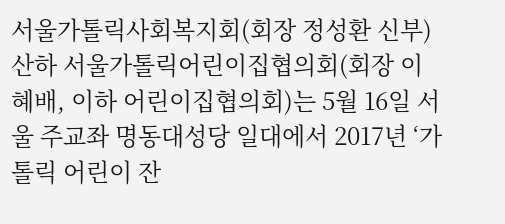서울가톨릭사회복지회(회장 정성환 신부) 산하 서울가톨릭어린이집협의회(회장 이혜배, 이하 어린이집협의회)는 5월 16일 서울 주교좌 명동대성당 일대에서 2017년 ‘가톨릭 어린이 잔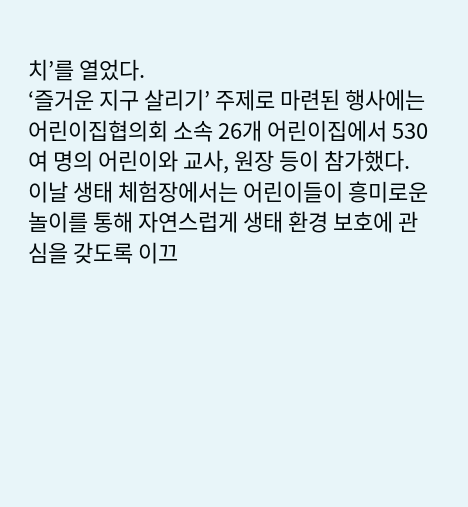치’를 열었다.
‘즐거운 지구 살리기’ 주제로 마련된 행사에는 어린이집협의회 소속 26개 어린이집에서 530여 명의 어린이와 교사, 원장 등이 참가했다.
이날 생태 체험장에서는 어린이들이 흥미로운 놀이를 통해 자연스럽게 생태 환경 보호에 관심을 갖도록 이끄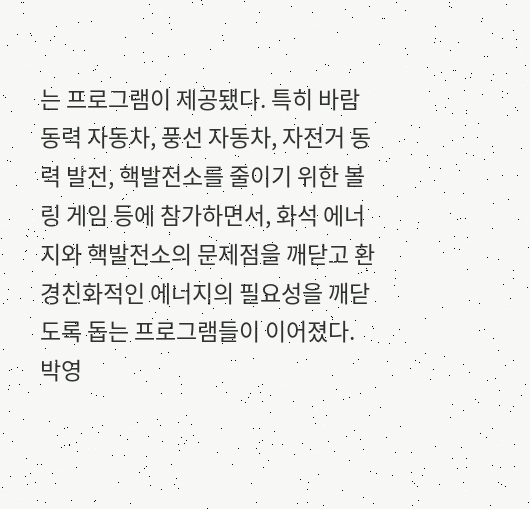는 프로그램이 제공됐다. 특히 바람 동력 자동차, 풍선 자동차, 자전거 동력 발전, 핵발전소를 줄이기 위한 볼링 게임 등에 참가하면서, 화석 에너지와 핵발전소의 문제점을 깨닫고 환경친화적인 에너지의 필요성을 깨닫도록 돕는 프로그램들이 이어졌다.
박영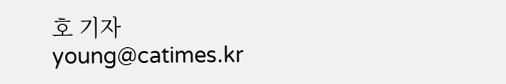호 기자 young@catimes.kr